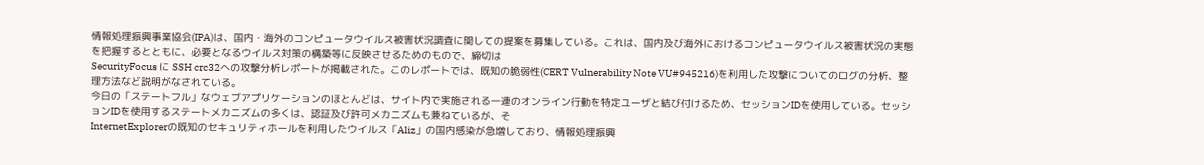情報処理振興事業協会(IPA)は、国内・海外のコンピュータウイルス被害状況調査に関しての提案を募集している。これは、国内及び海外におけるコンピュータウイルス被害状況の実態を把握するとともに、必要となるウイルス対策の構築等に反映させるためのもので、締切は
SecurityFocus に SSH crc32への攻撃分析レポートが掲載された。このレポートでは、既知の脆弱性(CERT Vulnerability Note VU#945216)を利用した攻撃についてのログの分析、整理方法など説明がなされている。
今日の「ステートフル」なウェブアプリケーションのほとんどは、サイト内で実施される一連のオンライン行動を特定ユーザと結び付けるため、セッションIDを使用している。セッションIDを使用するステートメカニズムの多くは、認証及び許可メカニズムも兼ねているが、そ
InternetExplorerの既知のセキュリティホールを利用したウイルス「Aliz」の国内感染が急増しており、情報処理振興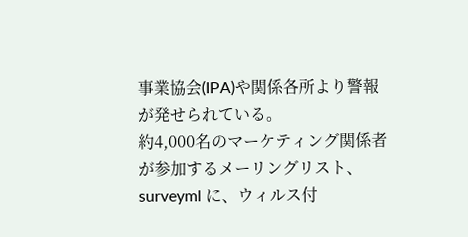事業協会(IPA)や関係各所より警報が発せられている。
約4,000名のマーケティング関係者が参加するメーリングリスト、surveyml に、ウィルス付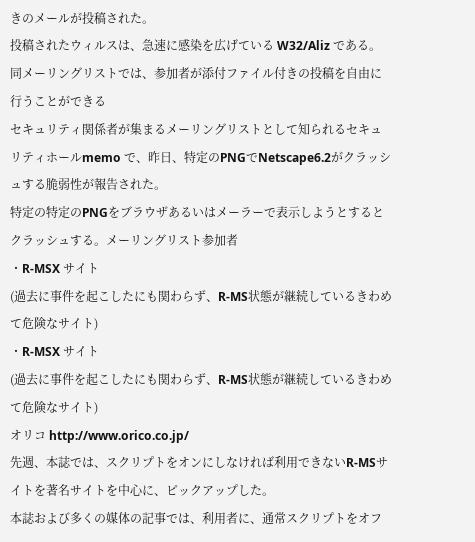きのメールが投稿された。
投稿されたウィルスは、急速に感染を広げている W32/Aliz である。同メーリングリストでは、参加者が添付ファイル付きの投稿を自由に行うことができる
セキュリティ関係者が集まるメーリングリストとして知られるセキュリティホールmemo で、昨日、特定のPNGでNetscape6.2がクラッシュする脆弱性が報告された。
特定の特定のPNGをブラウザあるいはメーラーで表示しようとするとクラッシュする。メーリングリスト参加者
・R-MSX サイト
(過去に事件を起こしたにも関わらず、R-MS状態が継続しているきわめて危険なサイト)
・R-MSX サイト
(過去に事件を起こしたにも関わらず、R-MS状態が継続しているきわめて危険なサイト)
オリコ http://www.orico.co.jp/
先週、本誌では、スクリプトをオンにしなければ利用できないR-MSサイトを著名サイトを中心に、ピックアップした。
本誌および多くの媒体の記事では、利用者に、通常スクリプトをオフ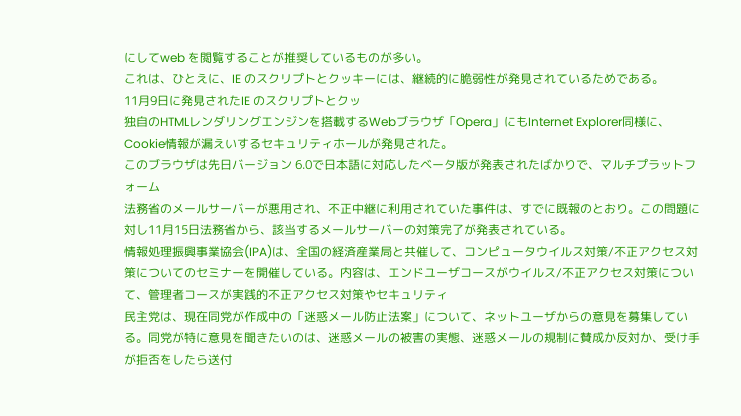にしてweb を閲覧することが推奨しているものが多い。
これは、ひとえに、IE のスクリプトとクッキーには、継続的に脆弱性が発見されているためである。
11月9日に発見されたIE のスクリプトとクッ
独自のHTMLレンダリングエンジンを搭載するWebブラウザ「Opera」にもInternet Explorer同様に、Cookie情報が漏えいするセキュリティホールが発見された。
このブラウザは先日バージョン 6.0で日本語に対応したベータ版が発表されたばかりで、マルチプラットフォーム
法務省のメールサーバーが悪用され、不正中継に利用されていた事件は、すでに既報のとおり。この問題に対し11月15日法務省から、該当するメールサーバーの対策完了が発表されている。
情報処理振興事業協会(IPA)は、全国の経済産業局と共催して、コンピュータウイルス対策/不正アクセス対策についてのセミナーを開催している。内容は、エンドユーザコースがウイルス/不正アクセス対策について、管理者コースが実践的不正アクセス対策やセキュリティ
民主党は、現在同党が作成中の「迷惑メール防止法案」について、ネットユーザからの意見を募集している。同党が特に意見を聞きたいのは、迷惑メールの被害の実態、迷惑メールの規制に賛成か反対か、受け手が拒否をしたら送付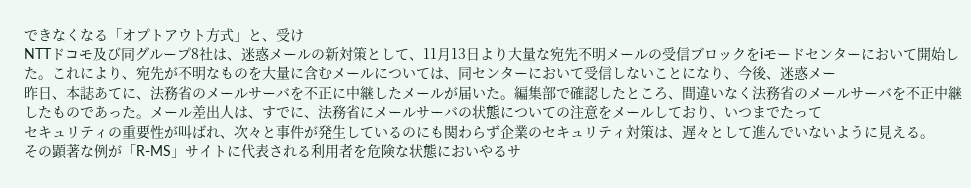できなくなる「オプトアウト方式」と、受け
NTTドコモ及び同グループ8社は、迷惑メールの新対策として、11月13日より大量な宛先不明メールの受信ブロックをiモードセンターにおいて開始した。これにより、宛先が不明なものを大量に含むメールについては、同センターにおいて受信しないことになり、今後、迷惑メー
昨日、本誌あてに、法務省のメールサーバを不正に中継したメールが届いた。編集部で確認したところ、間違いなく法務省のメールサーバを不正中継したものであった。メール差出人は、すでに、法務省にメールサーバの状態についての注意をメールしており、いつまでたって
セキュリティの重要性が叫ばれ、次々と事件が発生しているのにも関わらず企業のセキュリティ対策は、遅々として進んでいないように見える。
その顕著な例が「R-MS」サイトに代表される利用者を危険な状態においやるサ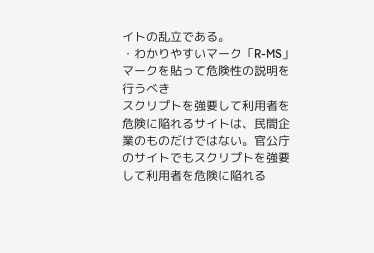イトの乱立である。
・わかりやすいマーク「R-MS」マークを貼って危険性の説明を行うべき
スクリプトを強要して利用者を危険に陥れるサイトは、民間企業のものだけではない。官公庁のサイトでもスクリプトを強要して利用者を危険に陥れる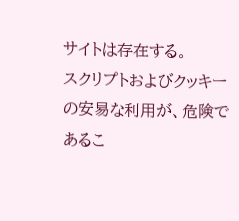サイトは存在する。
スクリプトおよびクッキーの安易な利用が、危険であるこ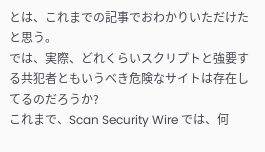とは、これまでの記事でおわかりいただけたと思う。
では、実際、どれくらいスクリプトと強要する共犯者ともいうべき危険なサイトは存在してるのだろうか?
これまで、Scan Security Wire では、何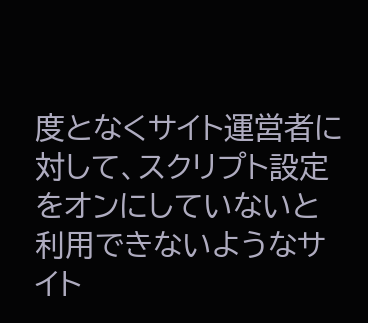度となくサイト運営者に対して、スクリプト設定をオンにしていないと利用できないようなサイト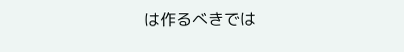は作るべきでは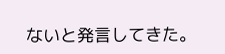ないと発言してきた。